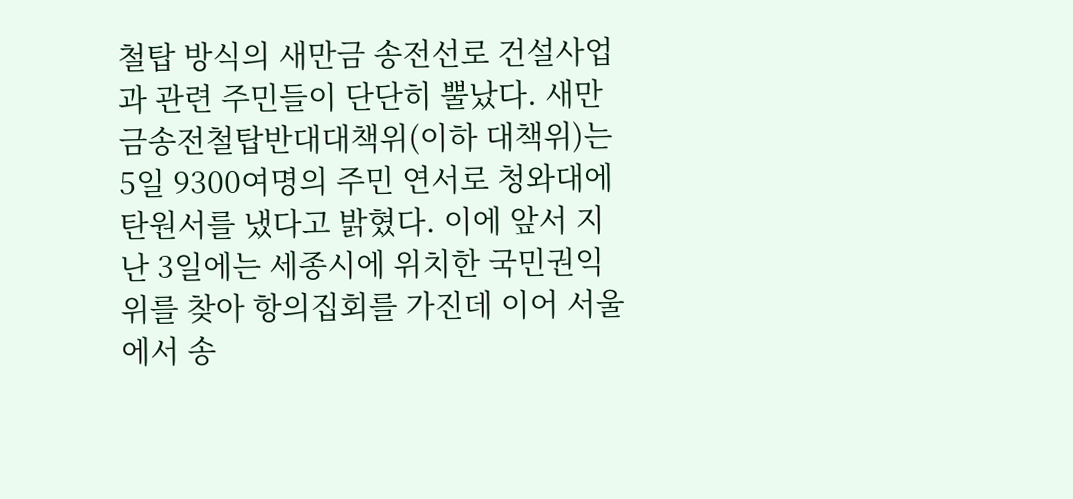철탑 방식의 새만금 송전선로 건설사업과 관련 주민들이 단단히 뿔났다. 새만금송전철탑반대대책위(이하 대책위)는 5일 9300여명의 주민 연서로 청와대에 탄원서를 냈다고 밝혔다. 이에 앞서 지난 3일에는 세종시에 위치한 국민권익위를 찾아 항의집회를 가진데 이어 서울에서 송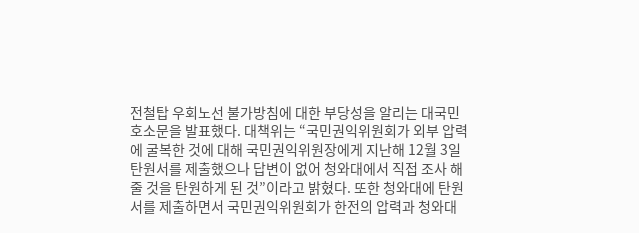전철탑 우회노선 불가방침에 대한 부당성을 알리는 대국민 호소문을 발표했다. 대책위는 “국민권익위원회가 외부 압력에 굴복한 것에 대해 국민권익위원장에게 지난해 12월 3일 탄원서를 제출했으나 답변이 없어 청와대에서 직접 조사 해 줄 것을 탄원하게 된 것”이라고 밝혔다. 또한 청와대에 탄원서를 제출하면서 국민권익위원회가 한전의 압력과 청와대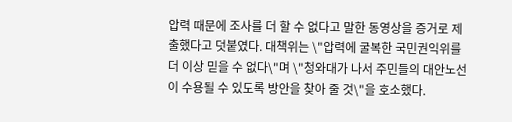압력 때문에 조사를 더 할 수 없다고 말한 동영상을 증거로 제출했다고 덧붙였다. 대책위는 \"압력에 굴복한 국민권익위를 더 이상 믿을 수 없다\"며 \"청와대가 나서 주민들의 대안노선이 수용될 수 있도록 방안을 찾아 줄 것\"을 호소했다.